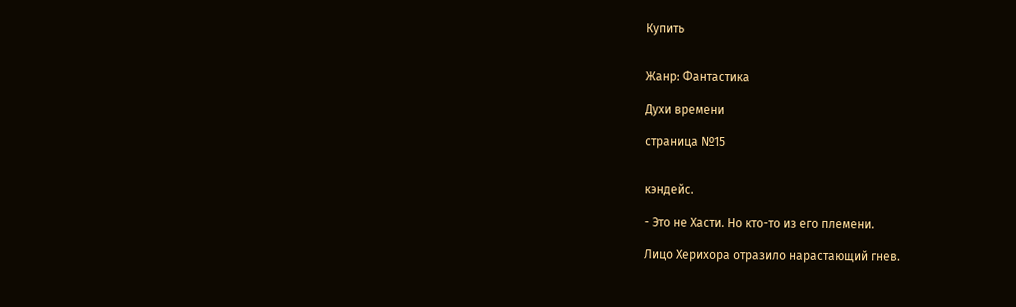Купить


Жанр: Фантастика

Духи времени

страница №15


кэндейс.

- Это не Хасти. Но кто-то из его племени.

Лицо Херихора отразило нарастающий гнев.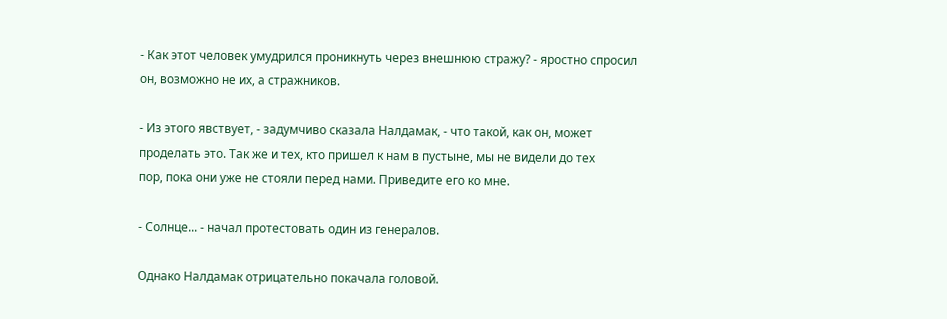- Как этот человек умудрился проникнуть через внешнюю стражу? - яростно спросил
он, возможно не их, а стражников.

- Из этого явствует, - задумчиво сказала Налдамак, - что такой, как он, может
проделать это. Так же и тех, кто пришел к нам в пустыне, мы не видели до тех
пор, пока они уже не стояли перед нами. Приведите его ко мне.

- Солнце... - начал протестовать один из генералов.

Однако Налдамак отрицательно покачала головой.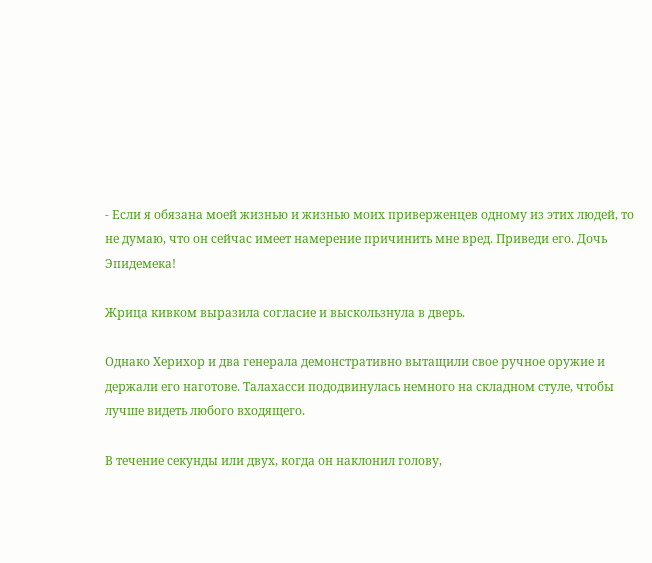- Если я обязана моей жизнью и жизнью моих приверженцев одному из этих людей, то
не думаю, что он сейчас имеет намерение причинить мне вред. Приведи его. Дочь
Эпидемека!

Жрица кивком выразила согласие и выскользнула в дверь.

Однако Херихор и два генерала демонстративно вытащили свое ручное оружие и
держали его наготове. Талахасси пододвинулась немного на складном стуле, чтобы
лучше видеть любого входящего.

В течение секунды или двух, когда он наклонил голову,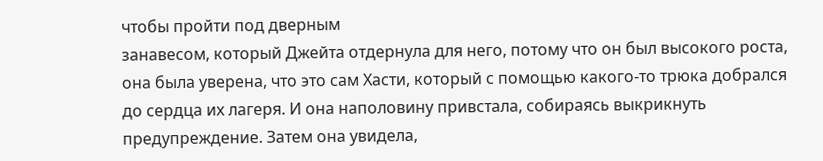чтобы пройти под дверным
занавесом, который Джейта отдернула для него, потому что он был высокого роста,
она была уверена, что это сам Хасти, который с помощью какого-то трюка добрался
до сердца их лагеря. И она наполовину привстала, собираясь выкрикнуть
предупреждение. Затем она увидела,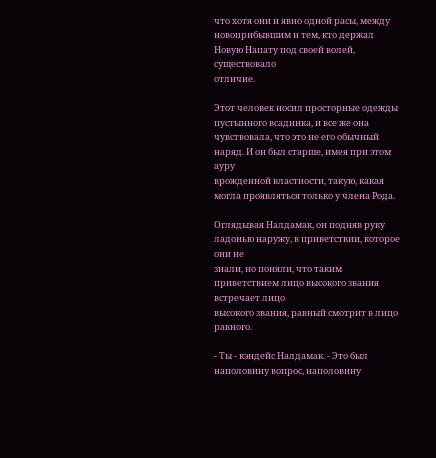что хотя они и явно одной расы, между
новоприбывшим и тем, кто держал Новую Напату под своей волей, существовало
отличие.

Этот человек носил просторные одежды пустынного всадника, и все же она
чувствовала, что это не его обычный наряд. И он был старше, имея при этом ауру
врожденной властности, такую, какая могла проявляться только у члена Рода.

Оглядывая Налдамак, он подняв руку ладонью наружу, в приветствии, которое они не
знали, но поняли, что таким приветствием лицо высокого звания встречает лицо
высокого звания, равный смотрит в лицо равного.

- Ты - кэндейс Налдамак. - Это был наполовину вопрос, наполовину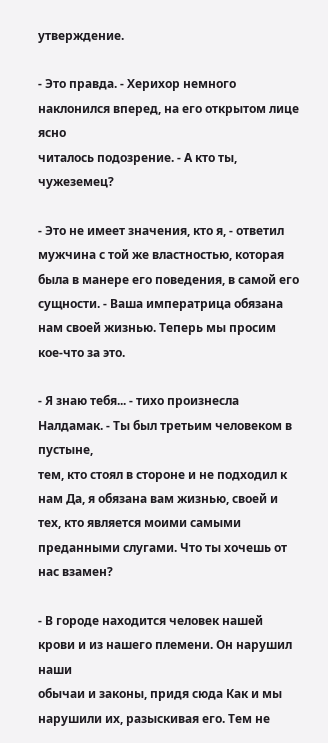утверждение.

- Это правда. - Херихор немного наклонился вперед, на его открытом лице ясно
читалось подозрение. - А кто ты, чужеземец?

- Это не имеет значения, кто я, - ответил мужчина с той же властностью, которая
была в манере его поведения, в самой его сущности. - Ваша императрица обязана
нам своей жизнью. Теперь мы просим кое-что за это.

- Я знаю тебя... - тихо произнесла Налдамак. - Ты был третьим человеком в пустыне,
тем, кто стоял в стороне и не подходил к нам Да, я обязана вам жизнью, своей и
тех, кто является моими самыми преданными слугами. Что ты хочешь от нас взамен?

- В городе находится человек нашей крови и из нашего племени. Он нарушил наши
обычаи и законы, придя сюда Как и мы нарушили их, разыскивая его. Тем не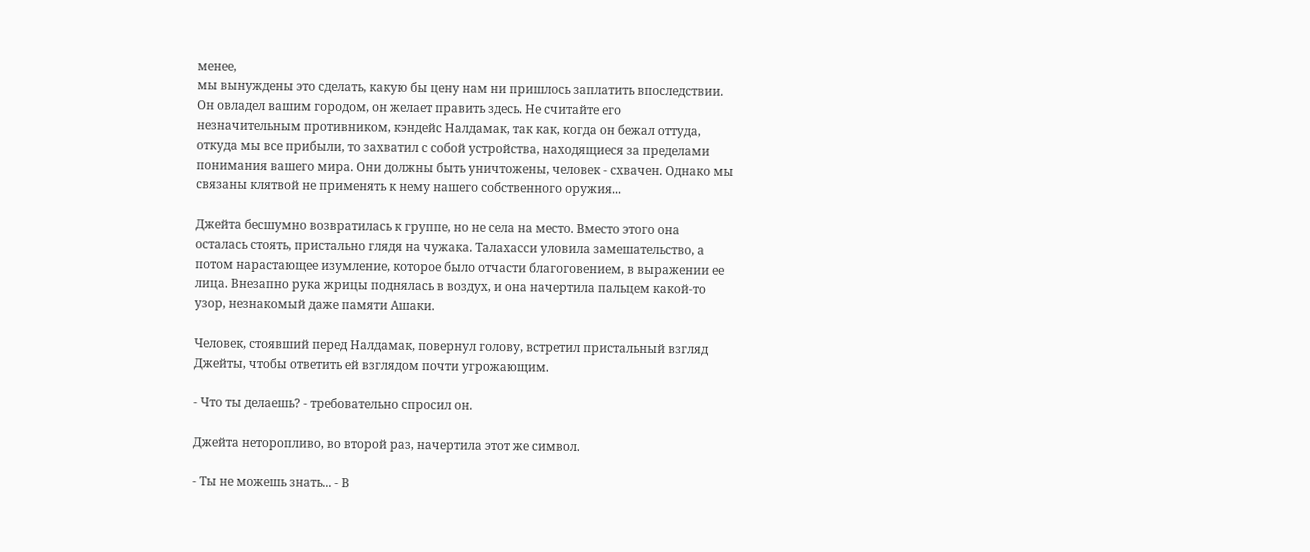менее,
мы вынуждены это сделать, какую бы цену нам ни пришлось заплатить впоследствии.
Он овладел вашим городом, он желает править здесь. Не считайте его
незначительным противником, кэндейс Налдамак, так как, когда он бежал оттуда,
откуда мы все прибыли, то захватил с собой устройства, находящиеся за пределами
понимания вашего мира. Они должны быть уничтожены, человек - схвачен. Однако мы
связаны клятвой не применять к нему нашего собственного оружия...

Джейта бесшумно возвратилась к группе, но не села на место. Вместо этого она
осталась стоять, пристально глядя на чужака. Талахасси уловила замешательство, а
потом нарастающее изумление, которое было отчасти благоговением, в выражении ее
лица. Внезапно рука жрицы поднялась в воздух, и она начертила пальцем какой-то
узор, незнакомый даже памяти Ашаки.

Человек, стоявший перед Налдамак, повернул голову, встретил пристальный взгляд
Джейты, чтобы ответить ей взглядом почти угрожающим.

- Что ты делаешь? - требовательно спросил он.

Джейта неторопливо, во второй раз, начертила этот же символ.

- Ты не можешь знать... - В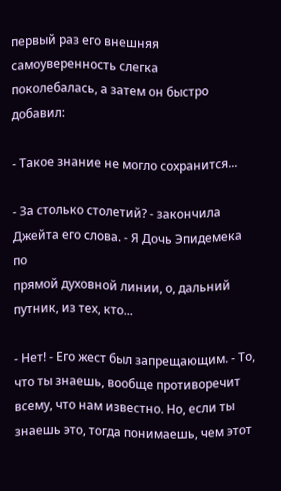первый раз его внешняя самоуверенность слегка
поколебалась, а затем он быстро добавил:

- Такое знание не могло сохранится...

- За столько столетий? - закончила Джейта его слова. - Я Дочь Эпидемека по
прямой духовной линии, о, дальний путник, из тех, кто...

- Нет! - Его жест был запрещающим. - То, что ты знаешь, вообще противоречит
всему, что нам известно. Но, если ты знаешь это, тогда понимаешь, чем этот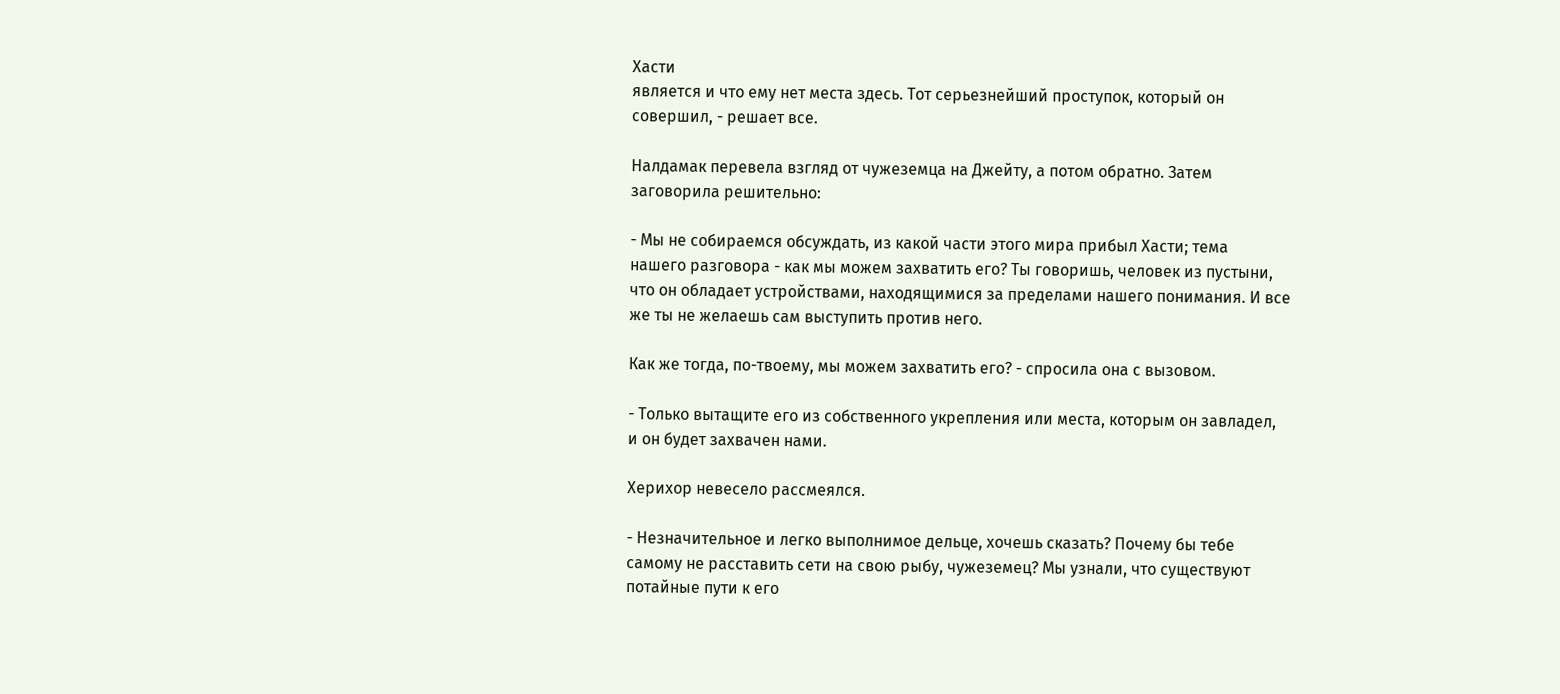Хасти
является и что ему нет места здесь. Тот серьезнейший проступок, который он
совершил, - решает все.

Налдамак перевела взгляд от чужеземца на Джейту, а потом обратно. Затем
заговорила решительно:

- Мы не собираемся обсуждать, из какой части этого мира прибыл Хасти; тема
нашего разговора - как мы можем захватить его? Ты говоришь, человек из пустыни,
что он обладает устройствами, находящимися за пределами нашего понимания. И все
же ты не желаешь сам выступить против него.

Как же тогда, по-твоему, мы можем захватить его? - спросила она с вызовом.

- Только вытащите его из собственного укрепления или места, которым он завладел,
и он будет захвачен нами.

Херихор невесело рассмеялся.

- Незначительное и легко выполнимое дельце, хочешь сказать? Почему бы тебе
самому не расставить сети на свою рыбу, чужеземец? Мы узнали, что существуют
потайные пути к его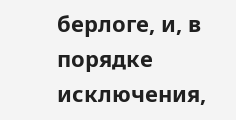берлоге, и, в порядке исключения,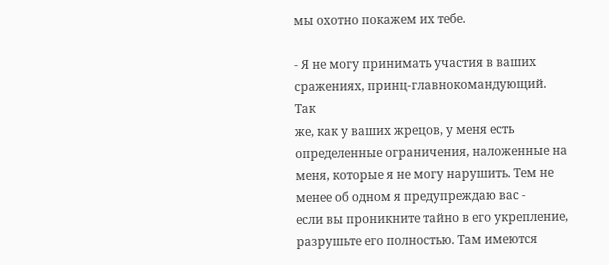мы охотно покажем их тебе.

- Я не могу принимать участия в ваших сражениях, принц-главнокомандующий. Так
же, как у ваших жрецов, у меня есть определенные ограничения, наложенные на
меня, которые я не могу нарушить. Тем не менее об одном я предупреждаю вас -
если вы проникните тайно в его укрепление, разрушьте его полностью. Там имеются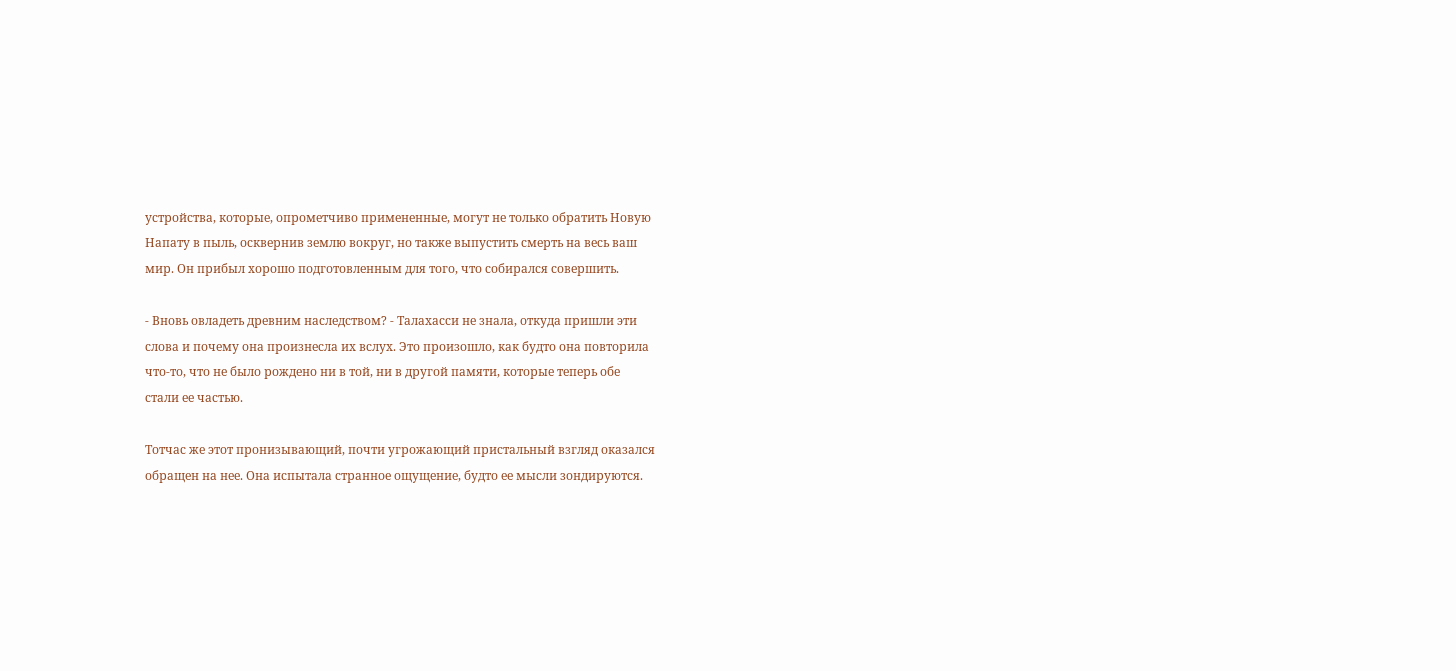устройства, которые, опрометчиво примененные, могут не только обратить Новую
Напату в пыль, осквернив землю вокруг, но также выпустить смерть на весь ваш
мир. Он прибыл хорошо подготовленным для того, что собирался совершить.

- Вновь овладеть древним наследством? - Талахасси не знала, откуда пришли эти
слова и почему она произнесла их вслух. Это произошло, как будто она повторила
что-то, что не было рождено ни в той, ни в другой памяти, которые теперь обе
стали ее частью.

Тотчас же этот пронизывающий, почти угрожающий пристальный взгляд оказался
обращен на нее. Она испытала странное ощущение, будто ее мысли зондируются.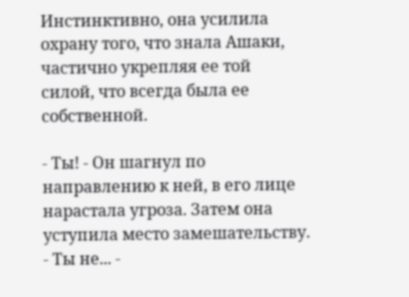Инстинктивно, она усилила охрану того, что знала Ашаки, частично укрепляя ее той
силой, что всегда была ее собственной.

- Ты! - Он шагнул по направлению к ней, в его лице нарастала угроза. Затем она
уступила место замешательству. - Ты не... -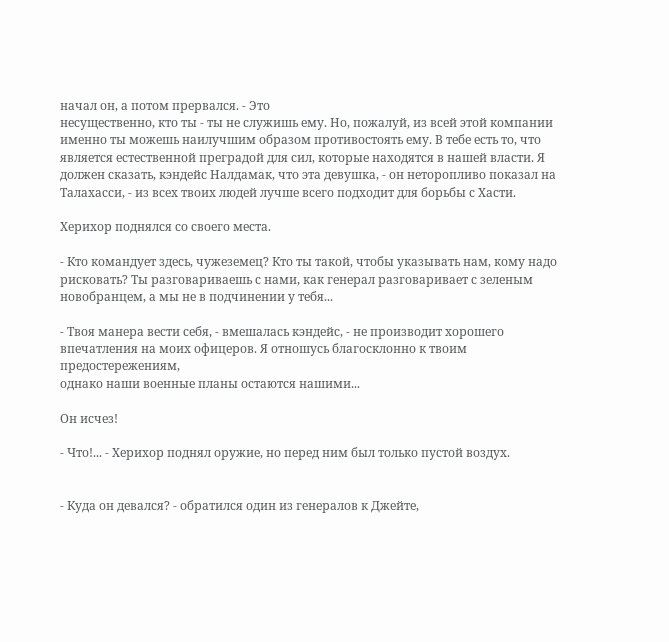начал он, а потом прервался. - Это
несущественно, кто ты - ты не служишь ему. Но, пожалуй, из всей этой компании
именно ты можешь наилучшим образом противостоять ему. В тебе есть то, что
является естественной преградой для сил, которые находятся в нашей власти. Я
должен сказать, кэндейс Налдамак, что эта девушка, - он неторопливо показал на
Талахасси, - из всех твоих людей лучше всего подходит для борьбы с Хасти.

Херихор поднялся со своего места.

- Кто командует здесь, чужеземец? Кто ты такой, чтобы указывать нам, кому надо
рисковать? Ты разговариваешь с нами, как генерал разговаривает с зеленым
новобранцем, а мы не в подчинении у тебя...

- Твоя манера вести себя, - вмешалась кэндейс, - не производит хорошего
впечатления на моих офицеров. Я отношусь благосклонно к твоим предостережениям,
однако наши военные планы остаются нашими...

Он исчез!

- Что!... - Херихор поднял оружие, но перед ним был только пустой воздух.


- Куда он девался? - обратился один из генералов к Джейте,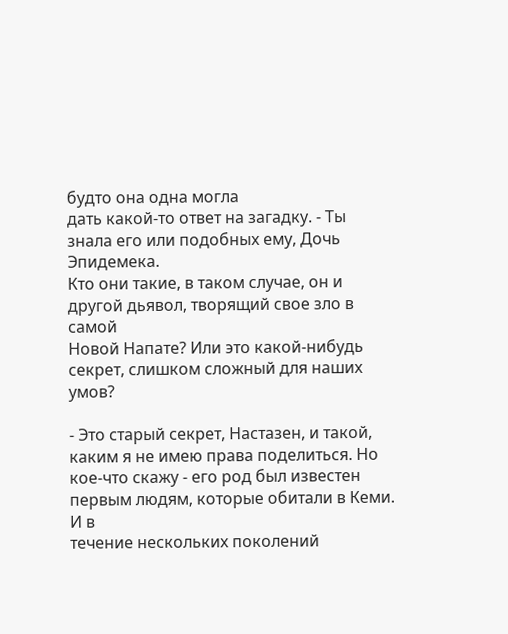будто она одна могла
дать какой-то ответ на загадку. - Ты знала его или подобных ему, Дочь Эпидемека.
Кто они такие, в таком случае, он и другой дьявол, творящий свое зло в самой
Новой Напате? Или это какой-нибудь секрет, слишком сложный для наших умов?

- Это старый секрет, Настазен, и такой, каким я не имею права поделиться. Но
кое-что скажу - его род был известен первым людям, которые обитали в Кеми. И в
течение нескольких поколений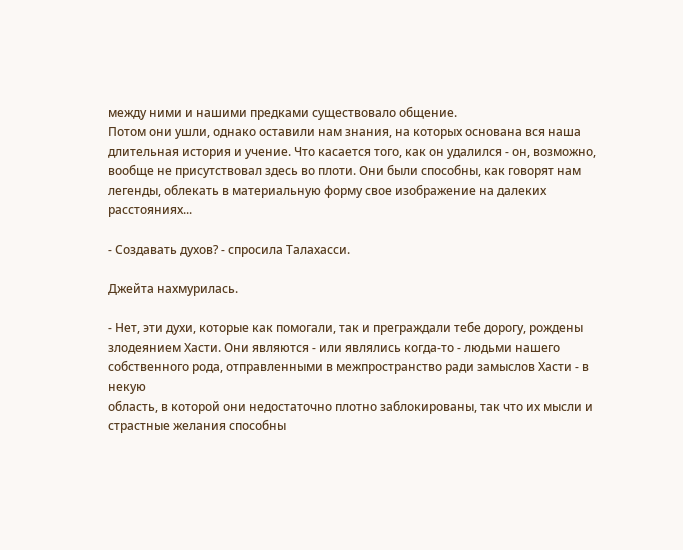между ними и нашими предками существовало общение.
Потом они ушли, однако оставили нам знания, на которых основана вся наша
длительная история и учение. Что касается того, как он удалился - он, возможно,
вообще не присутствовал здесь во плоти. Они были способны, как говорят нам
легенды, облекать в материальную форму свое изображение на далеких расстояниях...

- Создавать духов? - спросила Талахасси.

Джейта нахмурилась.

- Нет, эти духи, которые как помогали, так и преграждали тебе дорогу, рождены
злодеянием Хасти. Они являются - или являлись когда-то - людьми нашего
собственного рода, отправленными в межпространство ради замыслов Хасти - в некую
область, в которой они недостаточно плотно заблокированы, так что их мысли и
страстные желания способны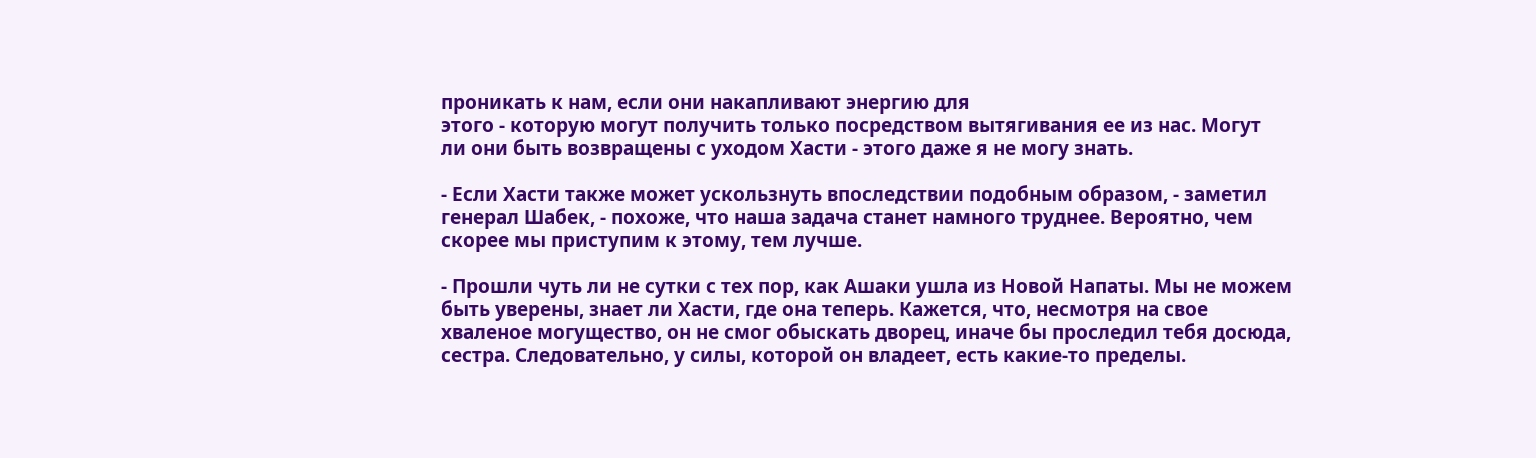проникать к нам, если они накапливают энергию для
этого - которую могут получить только посредством вытягивания ее из нас. Могут
ли они быть возвращены с уходом Хасти - этого даже я не могу знать.

- Если Хасти также может ускользнуть впоследствии подобным образом, - заметил
генерал Шабек, - похоже, что наша задача станет намного труднее. Вероятно, чем
скорее мы приступим к этому, тем лучше.

- Прошли чуть ли не сутки с тех пор, как Ашаки ушла из Новой Напаты. Мы не можем
быть уверены, знает ли Хасти, где она теперь. Кажется, что, несмотря на свое
хваленое могущество, он не смог обыскать дворец, иначе бы проследил тебя досюда,
сестра. Следовательно, у силы, которой он владеет, есть какие-то пределы.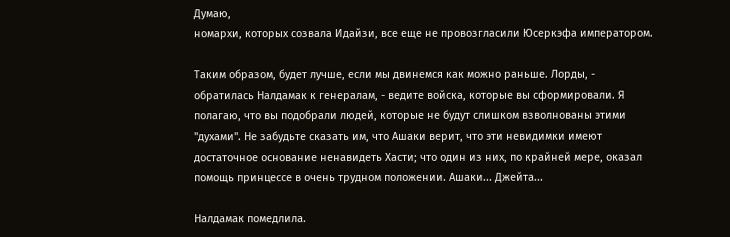Думаю,
номархи, которых созвала Идайзи, все еще не провозгласили Юсеркэфа императором.

Таким образом, будет лучше, если мы двинемся как можно раньше. Лорды, -
обратилась Налдамак к генералам, - ведите войска, которые вы сформировали. Я
полагаю, что вы подобрали людей, которые не будут слишком взволнованы этими
"духами". Не забудьте сказать им, что Ашаки верит, что эти невидимки имеют
достаточное основание ненавидеть Хасти; что один из них, по крайней мере, оказал
помощь принцессе в очень трудном положении. Ашаки... Джейта...

Налдамак помедлила.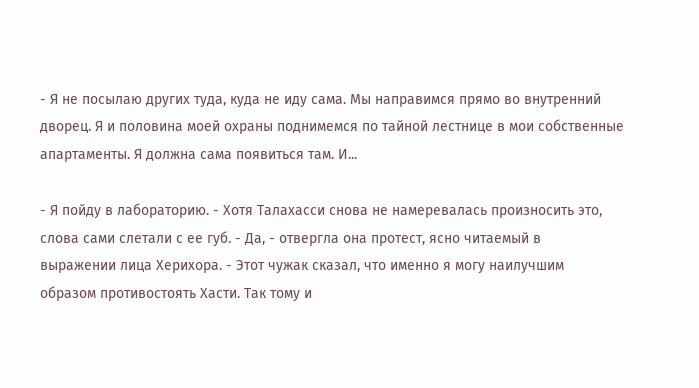- Я не посылаю других туда, куда не иду сама. Мы направимся прямо во внутренний
дворец. Я и половина моей охраны поднимемся по тайной лестнице в мои собственные
апартаменты. Я должна сама появиться там. И...

- Я пойду в лабораторию. - Хотя Талахасси снова не намеревалась произносить это,
слова сами слетали с ее губ. - Да, - отвергла она протест, ясно читаемый в
выражении лица Херихора. - Этот чужак сказал, что именно я могу наилучшим
образом противостоять Хасти. Так тому и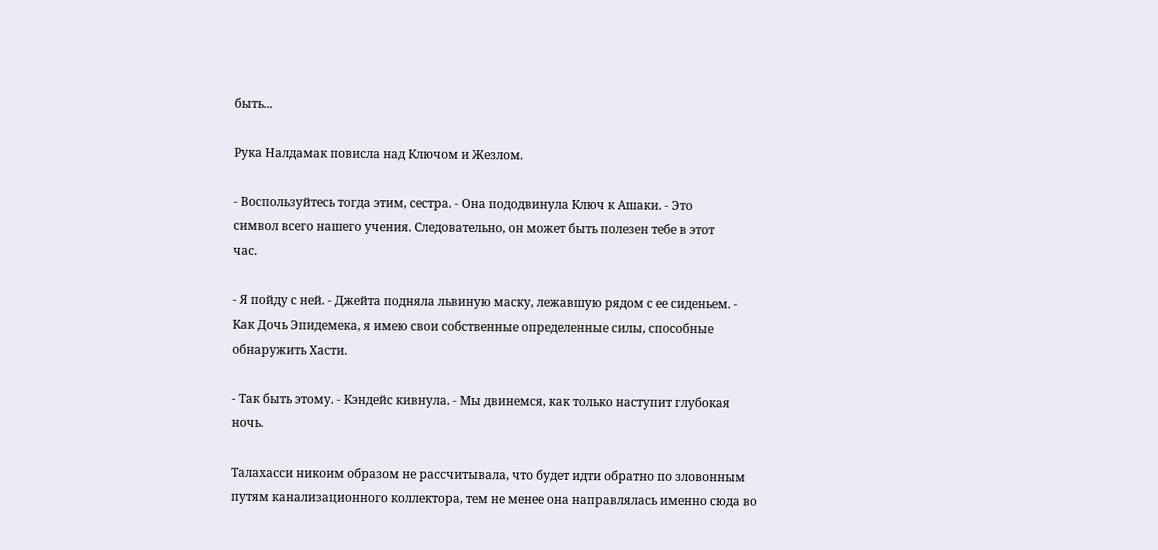быть...

Рука Налдамак повисла над Ключом и Жезлом.

- Воспользуйтесь тогда этим, сестра. - Она пододвинула Ключ к Ашаки. - Это
символ всего нашего учения. Следовательно, он может быть полезен тебе в этот
час.

- Я пойду с ней. - Джейта подняла львиную маску, лежавшую рядом с ее сиденьем. -
Как Дочь Эпидемека, я имею свои собственные определенные силы, способные
обнаружить Хасти.

- Так быть этому. - Кэндейс кивнула. - Мы двинемся, как только наступит глубокая
ночь.

Талахасси никоим образом не рассчитывала, что будет идти обратно по зловонным
путям канализационного коллектора, тем не менее она направлялась именно сюда во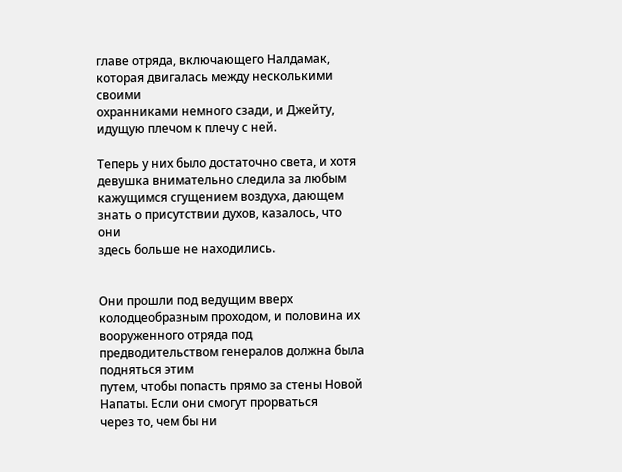главе отряда, включающего Налдамак, которая двигалась между несколькими своими
охранниками немного сзади, и Джейту, идущую плечом к плечу с ней.

Теперь у них было достаточно света, и хотя девушка внимательно следила за любым
кажущимся сгущением воздуха, дающем знать о присутствии духов, казалось, что они
здесь больше не находились.


Они прошли под ведущим вверх колодцеобразным проходом, и половина их
вооруженного отряда под предводительством генералов должна была подняться этим
путем, чтобы попасть прямо за стены Новой Напаты. Если они смогут прорваться
через то, чем бы ни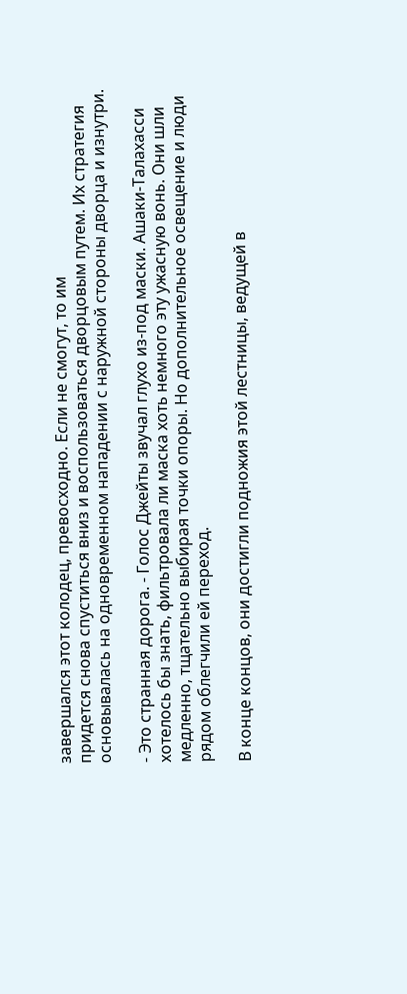завершался этот колодец, превосходно. Если не смогут, то им
придется снова спуститься вниз и воспользоваться дворцовым путем. Их стратегия
основывалась на одновременном нападении с наружной стороны дворца и изнутри.

- Это странная дорога. - Голос Джейты звучал глухо из-под маски. Ашаки-Талахасси
хотелось бы знать, фильтровала ли маска хоть немного эту ужасную вонь. Они шли
медленно, тщательно выбирая точки опоры. Но дополнительное освещение и люди
рядом облегчили ей переход.

В конце концов, они достигли подножия этой лестницы, ведущей в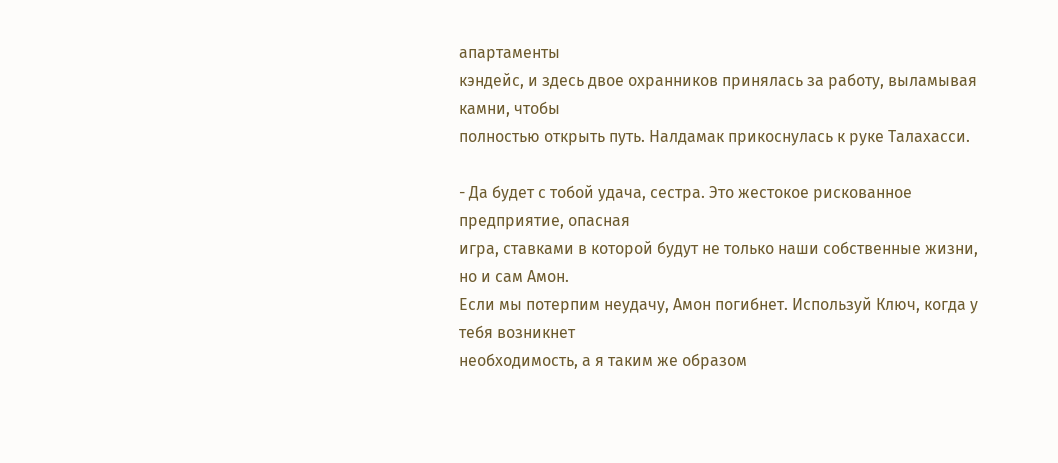апартаменты
кэндейс, и здесь двое охранников принялась за работу, выламывая камни, чтобы
полностью открыть путь. Налдамак прикоснулась к руке Талахасси.

- Да будет с тобой удача, сестра. Это жестокое рискованное предприятие, опасная
игра, ставками в которой будут не только наши собственные жизни, но и сам Амон.
Если мы потерпим неудачу, Амон погибнет. Используй Ключ, когда у тебя возникнет
необходимость, а я таким же образом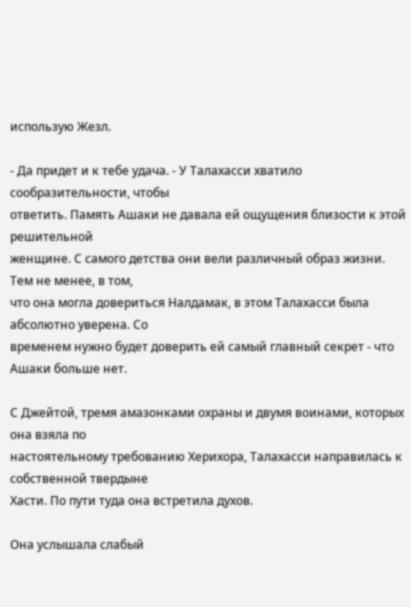использую Жезл.

- Да придет и к тебе удача. - У Талахасси хватило сообразительности, чтобы
ответить. Память Ашаки не давала ей ощущения близости к этой решительной
женщине. С самого детства они вели различный образ жизни. Тем не менее, в том,
что она могла довериться Налдамак, в этом Талахасси была абсолютно уверена. Со
временем нужно будет доверить ей самый главный секрет - что Ашаки больше нет.

С Джейтой, тремя амазонками охраны и двумя воинами, которых она взяла по
настоятельному требованию Херихора, Талахасси направилась к собственной твердыне
Хасти. По пути туда она встретила духов.

Она услышала слабый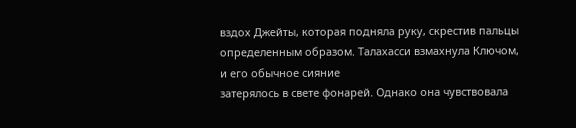вздох Джейты, которая подняла руку, скрестив пальцы
определенным образом. Талахасси взмахнула Ключом, и его обычное сияние
затерялось в свете фонарей. Однако она чувствовала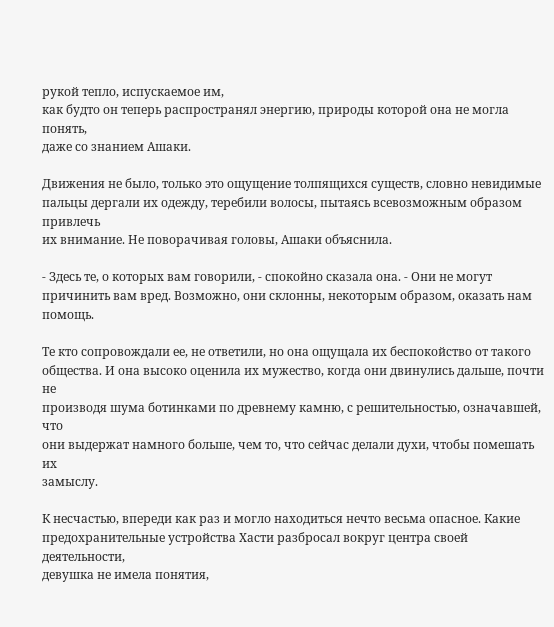рукой тепло, испускаемое им,
как будто он теперь распространял энергию, природы которой она не могла понять,
даже со знанием Ашаки.

Движения не было, только это ощущение толпящихся существ, словно невидимые
пальцы дергали их одежду, теребили волосы, пытаясь всевозможным образом привлечь
их внимание. Не поворачивая головы, Ашаки объяснила.

- Здесь те, о которых вам говорили, - спокойно сказала она. - Они не могут
причинить вам вред. Возможно, они склонны, некоторым образом, оказать нам
помощь.

Те кто сопровождали ее, не ответили, но она ощущала их беспокойство от такого
общества. И она высоко оценила их мужество, когда они двинулись дальше, почти не
производя шума ботинками по древнему камню, с решительностью, означавшей, что
они выдержат намного больше, чем то, что сейчас делали духи, чтобы помешать их
замыслу.

К несчастью, впереди как раз и могло находиться нечто весьма опасное. Какие
предохранительные устройства Хасти разбросал вокруг центра своей деятельности,
девушка не имела понятия,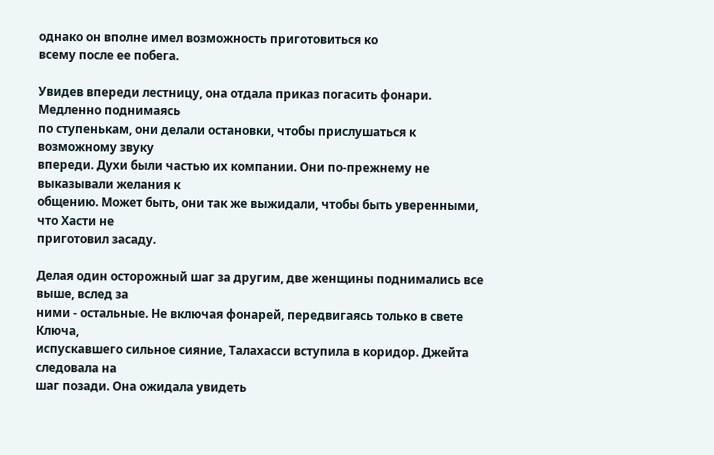однако он вполне имел возможность приготовиться ко
всему после ее побега.

Увидев впереди лестницу, она отдала приказ погасить фонари. Медленно поднимаясь
по ступенькам, они делали остановки, чтобы прислушаться к возможному звуку
впереди. Духи были частью их компании. Они по-прежнему не выказывали желания к
общению. Может быть, они так же выжидали, чтобы быть уверенными, что Хасти не
приготовил засаду.

Делая один осторожный шаг за другим, две женщины поднимались все выше, вслед за
ними - остальные. Не включая фонарей, передвигаясь только в свете Ключа,
испускавшего сильное сияние, Талахасси вступила в коридор. Джейта следовала на
шаг позади. Она ожидала увидеть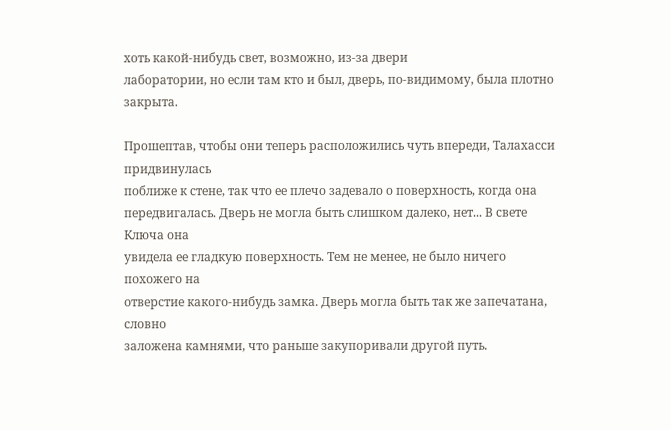хоть какой-нибудь свет, возможно, из-за двери
лаборатории, но если там кто и был, дверь, по-видимому, была плотно закрыта.

Прошептав, чтобы они теперь расположились чуть впереди, Талахасси придвинулась
поближе к стене, так что ее плечо задевало о поверхность, когда она
передвигалась. Дверь не могла быть слишком далеко, нет... В свете Ключа она
увидела ее гладкую поверхность. Тем не менее, не было ничего похожего на
отверстие какого-нибудь замка. Дверь могла быть так же запечатана, словно
заложена камнями, что раньше закупоривали другой путь.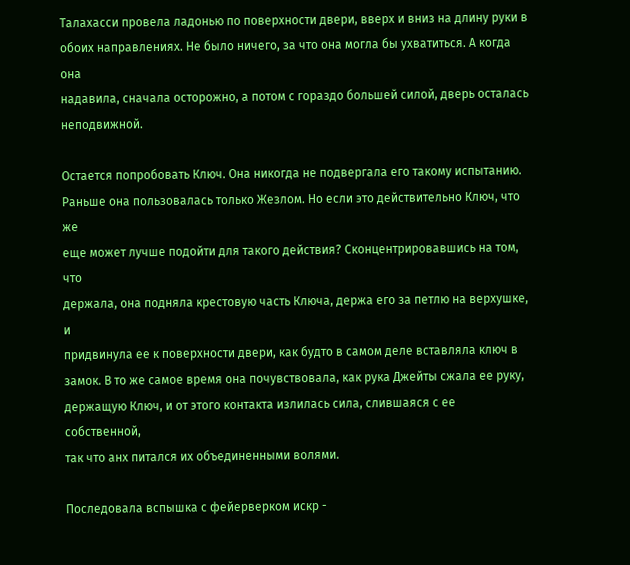Талахасси провела ладонью по поверхности двери, вверх и вниз на длину руки в
обоих направлениях. Не было ничего, за что она могла бы ухватиться. А когда она
надавила, сначала осторожно, а потом с гораздо большей силой, дверь осталась
неподвижной.

Остается попробовать Ключ. Она никогда не подвергала его такому испытанию.
Раньше она пользовалась только Жезлом. Но если это действительно Ключ, что же
еще может лучше подойти для такого действия? Сконцентрировавшись на том, что
держала, она подняла крестовую часть Ключа, держа его за петлю на верхушке, и
придвинула ее к поверхности двери, как будто в самом деле вставляла ключ в
замок. В то же самое время она почувствовала, как рука Джейты сжала ее руку,
держащую Ключ, и от этого контакта излилась сила, слившаяся с ее собственной,
так что анх питался их объединенными волями.

Последовала вспышка с фейерверком искр -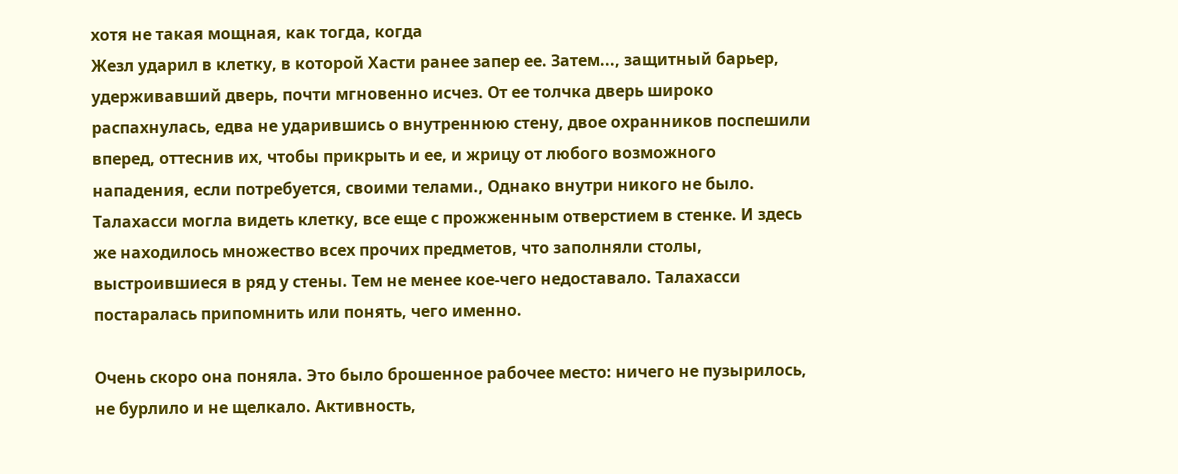хотя не такая мощная, как тогда, когда
Жезл ударил в клетку, в которой Хасти ранее запер ее. Затем..., защитный барьер,
удерживавший дверь, почти мгновенно исчез. От ее толчка дверь широко
распахнулась, едва не ударившись о внутреннюю стену, двое охранников поспешили
вперед, оттеснив их, чтобы прикрыть и ее, и жрицу от любого возможного
нападения, если потребуется, своими телами., Однако внутри никого не было.
Талахасси могла видеть клетку, все еще с прожженным отверстием в стенке. И здесь
же находилось множество всех прочих предметов, что заполняли столы,
выстроившиеся в ряд у стены. Тем не менее кое-чего недоставало. Талахасси
постаралась припомнить или понять, чего именно.

Очень скоро она поняла. Это было брошенное рабочее место: ничего не пузырилось,
не бурлило и не щелкало. Активность,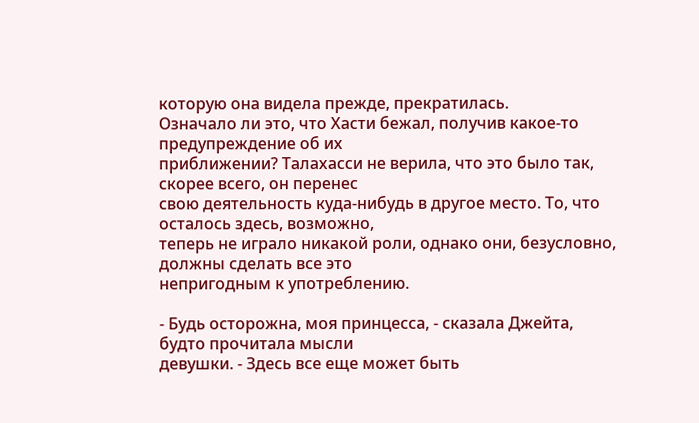которую она видела прежде, прекратилась.
Означало ли это, что Хасти бежал, получив какое-то предупреждение об их
приближении? Талахасси не верила, что это было так, скорее всего, он перенес
свою деятельность куда-нибудь в другое место. То, что осталось здесь, возможно,
теперь не играло никакой роли, однако они, безусловно, должны сделать все это
непригодным к употреблению.

- Будь осторожна, моя принцесса, - сказала Джейта, будто прочитала мысли
девушки. - Здесь все еще может быть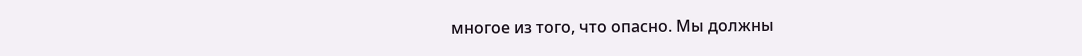многое из того, что опасно. Мы должны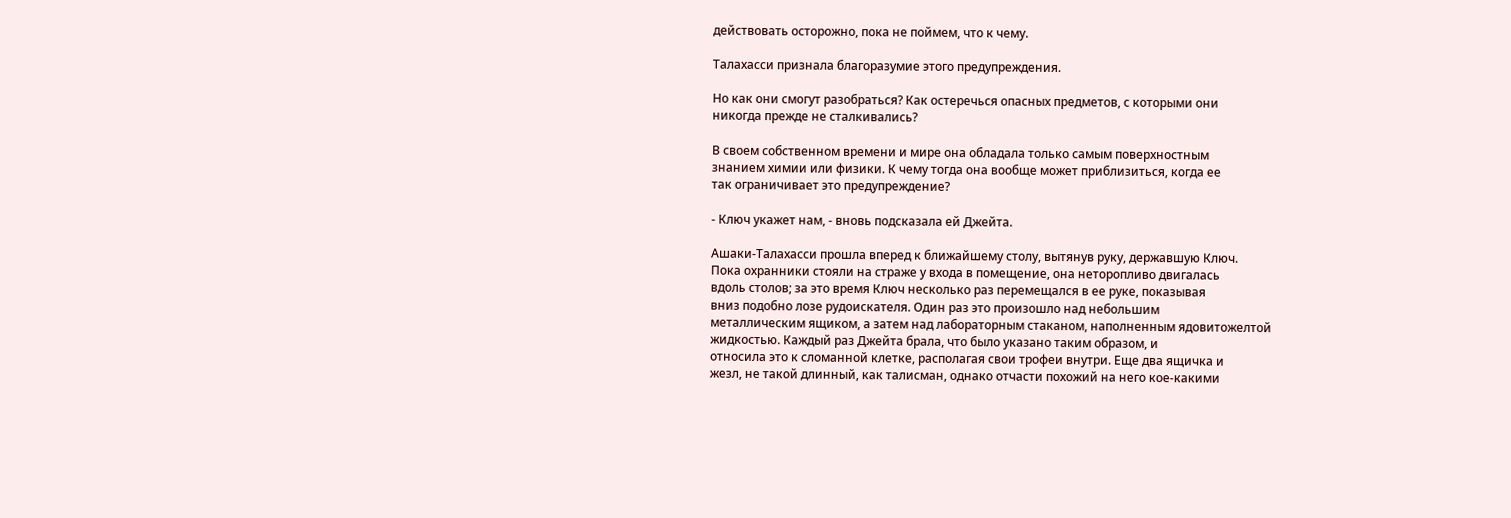действовать осторожно, пока не поймем, что к чему.

Талахасси признала благоразумие этого предупреждения.

Но как они смогут разобраться? Как остеречься опасных предметов, с которыми они
никогда прежде не сталкивались?

В своем собственном времени и мире она обладала только самым поверхностным
знанием химии или физики. К чему тогда она вообще может приблизиться, когда ее
так ограничивает это предупреждение?

- Ключ укажет нам, - вновь подсказала ей Джейта.

Ашаки-Талахасси прошла вперед к ближайшему столу, вытянув руку, державшую Ключ.
Пока охранники стояли на страже у входа в помещение, она неторопливо двигалась
вдоль столов; за это время Ключ несколько раз перемещался в ее руке, показывая
вниз подобно лозе рудоискателя. Один раз это произошло над небольшим
металлическим ящиком, а затем над лабораторным стаканом, наполненным ядовитожелтой
жидкостью. Каждый раз Джейта брала, что было указано таким образом, и
относила это к сломанной клетке, располагая свои трофеи внутри. Еще два ящичка и
жезл, не такой длинный, как талисман, однако отчасти похожий на него кое-какими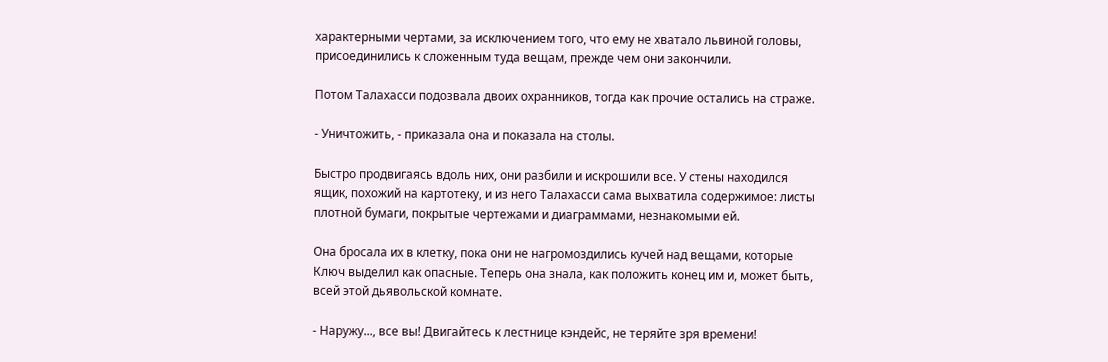характерными чертами, за исключением того, что ему не хватало львиной головы,
присоединились к сложенным туда вещам, прежде чем они закончили.

Потом Талахасси подозвала двоих охранников, тогда как прочие остались на страже.

- Уничтожить, - приказала она и показала на столы.

Быстро продвигаясь вдоль них, они разбили и искрошили все. У стены находился
ящик, похожий на картотеку, и из него Талахасси сама выхватила содержимое: листы
плотной бумаги, покрытые чертежами и диаграммами, незнакомыми ей.

Она бросала их в клетку, пока они не нагромоздились кучей над вещами, которые
Ключ выделил как опасные. Теперь она знала, как положить конец им и, может быть,
всей этой дьявольской комнате.

- Наружу..., все вы! Двигайтесь к лестнице кэндейс, не теряйте зря времени!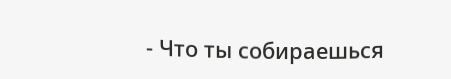- Что ты собираешься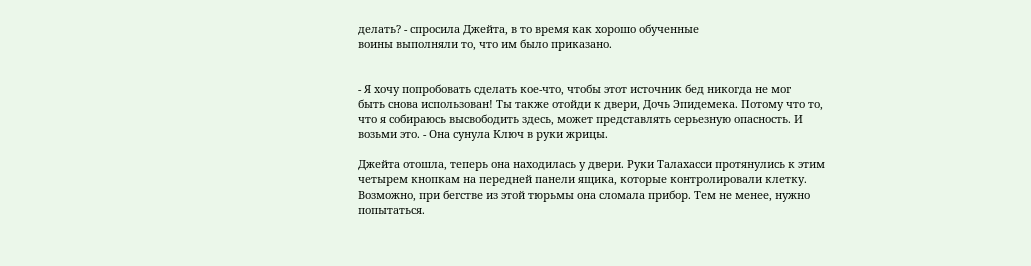делать? - спросила Джейта, в то время как хорошо обученные
воины выполняли то, что им было приказано.


- Я хочу попробовать сделать кое-что, чтобы этот источник бед никогда не мог
быть снова использован! Ты также отойди к двери, Дочь Эпидемека. Потому что то,
что я собираюсь высвободить здесь, может представлять серьезную опасность. И
возьми это. - Она сунула Ключ в руки жрицы.

Джейта отошла, теперь она находилась у двери. Руки Талахасси протянулись к этим
четырем кнопкам на передней панели ящика, которые контролировали клетку.
Возможно, при бегстве из этой тюрьмы она сломала прибор. Тем не менее, нужно
попытаться.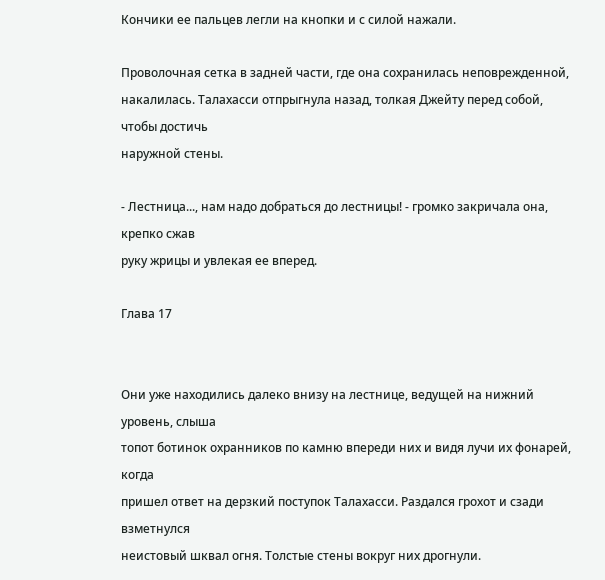Кончики ее пальцев легли на кнопки и с силой нажали.

Проволочная сетка в задней части, где она сохранилась неповрежденной,
накалилась. Талахасси отпрыгнула назад, толкая Джейту перед собой, чтобы достичь
наружной стены.

- Лестница..., нам надо добраться до лестницы! - громко закричала она, крепко сжав
руку жрицы и увлекая ее вперед.

Глава 17


Они уже находились далеко внизу на лестнице, ведущей на нижний уровень, слыша
топот ботинок охранников по камню впереди них и видя лучи их фонарей, когда
пришел ответ на дерзкий поступок Талахасси. Раздался грохот и сзади взметнулся
неистовый шквал огня. Толстые стены вокруг них дрогнули.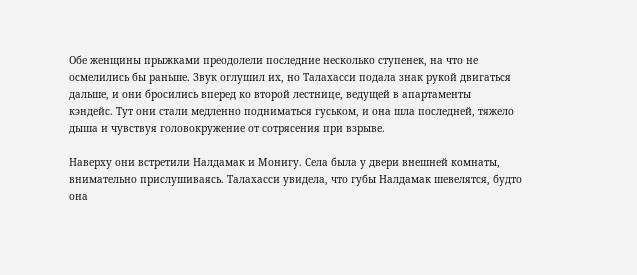Обе женщины прыжками преодолели последние несколько ступенек, на что не
осмелились бы раньше. Звук оглушил их, но Талахасси подала знак рукой двигаться
дальше, и они бросились вперед ко второй лестнице, ведущей в апартаменты
кэндейс. Тут они стали медленно подниматься гуськом, и она шла последней, тяжело
дыша и чувствуя головокружение от сотрясения при взрыве.

Наверху они встретили Налдамак и Монигу. Села была у двери внешней комнаты,
внимательно прислушиваясь. Талахасси увидела, что губы Налдамак шевелятся, будто
она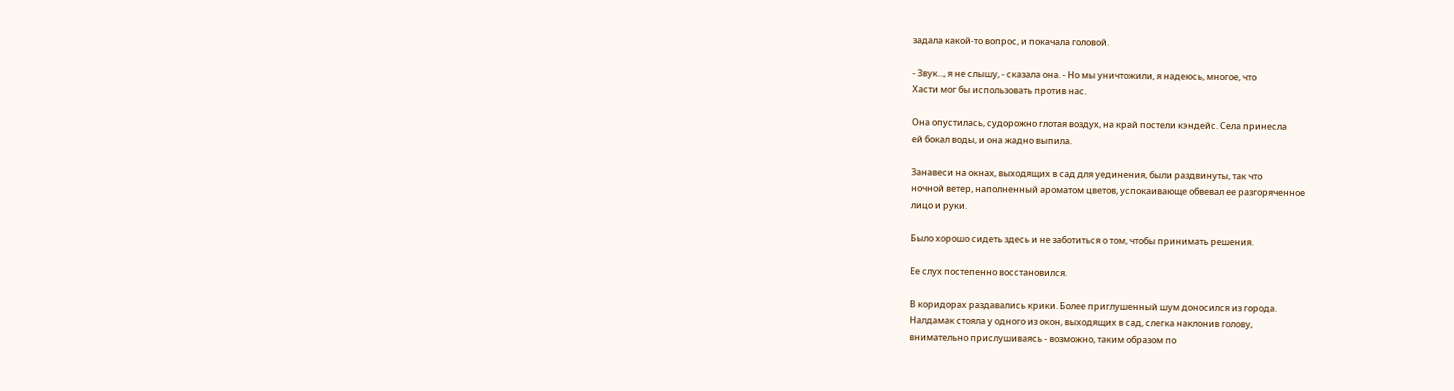задала какой-то вопрос, и покачала головой.

- Звук..., я не слышу, - сказала она. - Но мы уничтожили, я надеюсь, многое, что
Хасти мог бы использовать против нас.

Она опустилась, судорожно глотая воздух, на край постели кэндейс. Села принесла
ей бокал воды, и она жадно выпила.

Занавеси на окнах, выходящих в сад для уединения, были раздвинуты, так что
ночной ветер, наполненный ароматом цветов, успокаивающе обвевал ее разгоряченное
лицо и руки.

Было хорошо сидеть здесь и не заботиться о том, чтобы принимать решения.

Ее слух постепенно восстановился.

В коридорах раздавались крики. Более приглушенный шум доносился из города.
Налдамак стояла у одного из окон, выходящих в сад, слегка наклонив голову,
внимательно прислушиваясь - возможно, таким образом по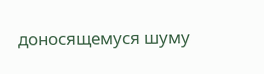доносящемуся шуму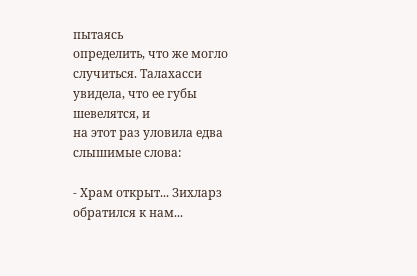пытаясь
определить, что же могло случиться. Талахасси увидела, что ее губы шевелятся, и
на этот раз уловила едва слышимые слова:

- Храм открыт... Зихларз обратился к нам...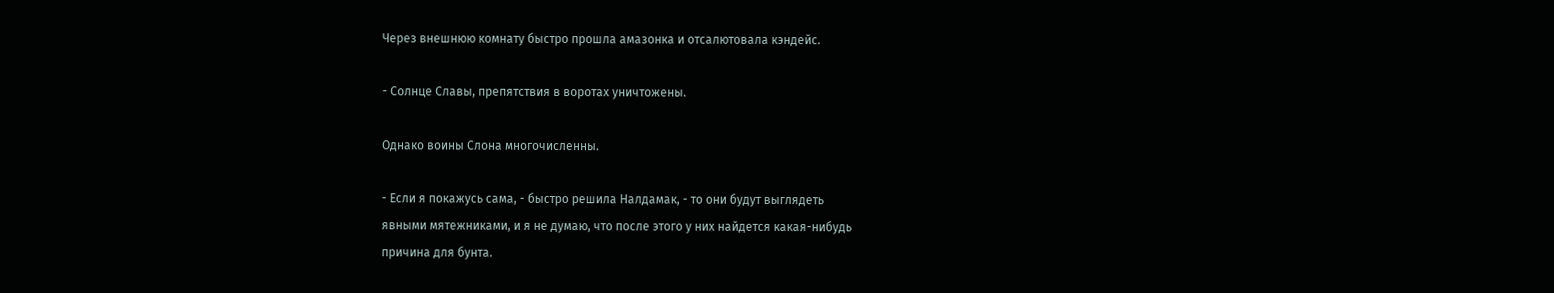Через внешнюю комнату быстро прошла амазонка и отсалютовала кэндейс.

- Солнце Славы, препятствия в воротах уничтожены.

Однако воины Слона многочисленны.

- Если я покажусь сама, - быстро решила Налдамак, - то они будут выглядеть
явными мятежниками, и я не думаю, что после этого у них найдется какая-нибудь
причина для бунта.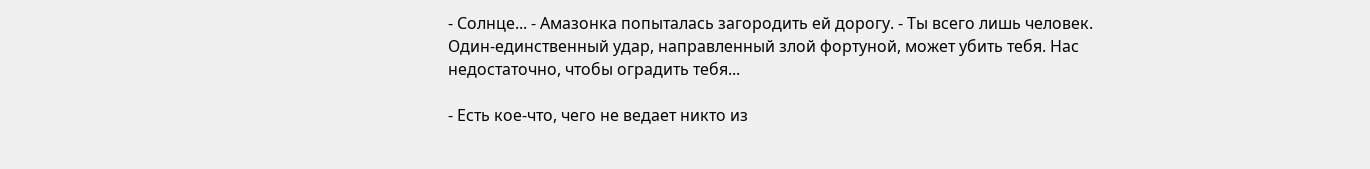- Солнце... - Амазонка попыталась загородить ей дорогу. - Ты всего лишь человек.
Один-единственный удар, направленный злой фортуной, может убить тебя. Нас
недостаточно, чтобы оградить тебя...

- Есть кое-что, чего не ведает никто из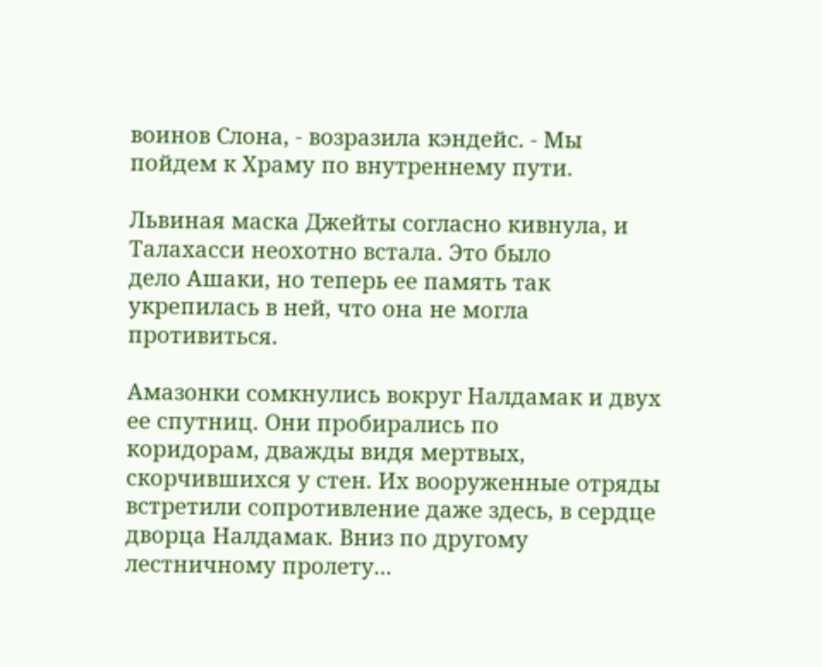воинов Слона, - возразила кэндейс. - Мы
пойдем к Храму по внутреннему пути.

Львиная маска Джейты согласно кивнула, и Талахасси неохотно встала. Это было
дело Ашаки, но теперь ее память так укрепилась в ней, что она не могла
противиться.

Амазонки сомкнулись вокруг Налдамак и двух ее спутниц. Они пробирались по
коридорам, дважды видя мертвых, скорчившихся у стен. Их вооруженные отряды
встретили сопротивление даже здесь, в сердце дворца Налдамак. Вниз по другому
лестничному пролету...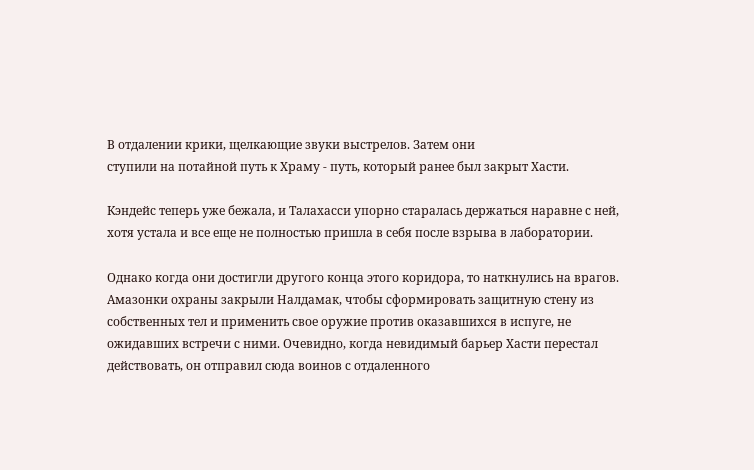В отдалении крики, щелкающие звуки выстрелов. Затем они
ступили на потайной путь к Храму - путь, который ранее был закрыт Хасти.

Кэндейс теперь уже бежала, и Талахасси упорно старалась держаться наравне с ней,
хотя устала и все еще не полностью пришла в себя после взрыва в лаборатории.

Однако когда они достигли другого конца этого коридора, то наткнулись на врагов.
Амазонки охраны закрыли Налдамак, чтобы сформировать защитную стену из
собственных тел и применить свое оружие против оказавшихся в испуге, не
ожидавших встречи с ними. Очевидно, когда невидимый барьер Хасти перестал
действовать, он отправил сюда воинов с отдаленного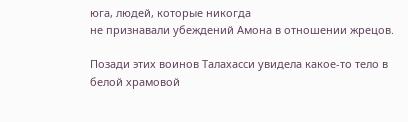юга, людей, которые никогда
не признавали убеждений Амона в отношении жрецов.

Позади этих воинов Талахасси увидела какое-то тело в белой храмовой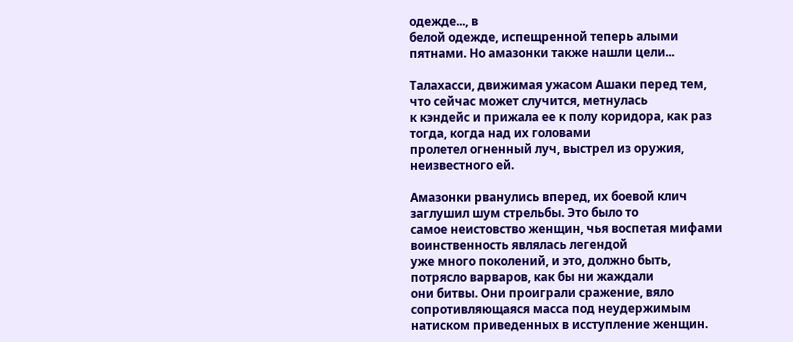одежде..., в
белой одежде, испещренной теперь алыми пятнами. Но амазонки также нашли цели...

Талахасси, движимая ужасом Ашаки перед тем, что сейчас может случится, метнулась
к кэндейс и прижала ее к полу коридора, как раз тогда, когда над их головами
пролетел огненный луч, выстрел из оружия, неизвестного ей.

Амазонки рванулись вперед, их боевой клич заглушил шум стрельбы. Это было то
самое неистовство женщин, чья воспетая мифами воинственность являлась легендой
уже много поколений, и это, должно быть, потрясло варваров, как бы ни жаждали
они битвы. Они проиграли сражение, вяло сопротивляющаяся масса под неудержимым
натиском приведенных в исступление женщин.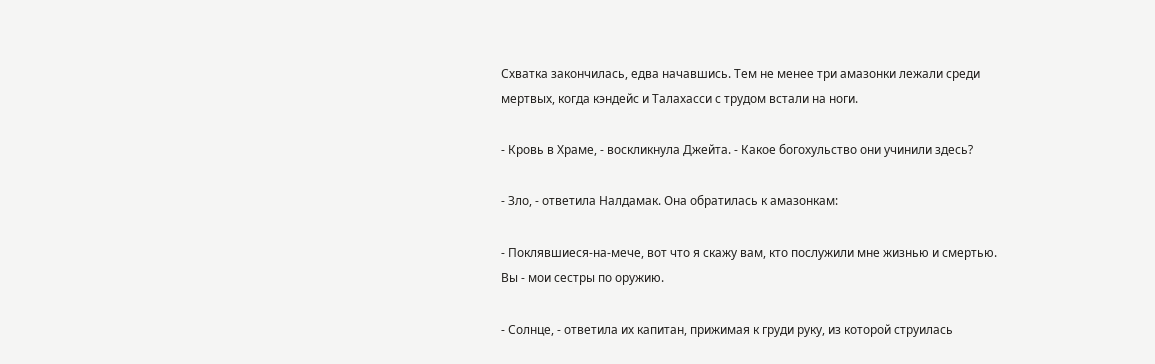Схватка закончилась, едва начавшись. Тем не менее три амазонки лежали среди
мертвых, когда кэндейс и Талахасси с трудом встали на ноги.

- Кровь в Храме, - воскликнула Джейта. - Какое богохульство они учинили здесь?

- Зло, - ответила Налдамак. Она обратилась к амазонкам:

- Поклявшиеся-на-мече, вот что я скажу вам, кто послужили мне жизнью и смертью.
Вы - мои сестры по оружию.

- Солнце, - ответила их капитан, прижимая к груди руку, из которой струилась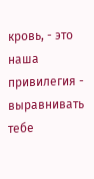кровь, - это наша привилегия - выравнивать тебе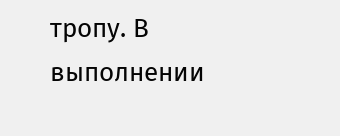тропу. В выполнении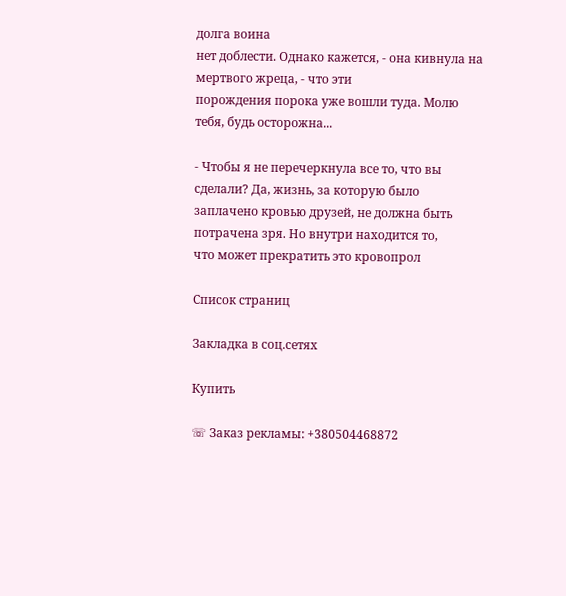долга воина
нет доблести. Однако кажется, - она кивнула на мертвого жреца, - что эти
порождения порока уже вошли туда. Молю тебя, будь осторожна...

- Чтобы я не перечеркнула все то, что вы сделали? Да, жизнь, за которую было
заплачено кровью друзей, не должна быть потрачена зря. Но внутри находится то,
что может прекратить это кровопрол

Список страниц

Закладка в соц.сетях

Купить

☏ Заказ рекламы: +380504468872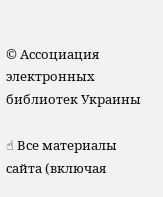© Ассоциация электронных библиотек Украины

☝ Все материалы сайта (включая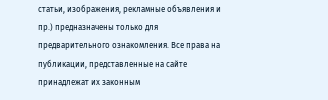статьи, изображения, рекламные объявления и пр.) предназначены только для предварительного ознакомления. Все права на публикации, представленные на сайте принадлежат их законным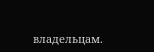владельцам.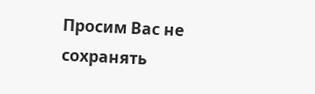Просим Вас не сохранять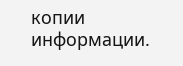копии информации.